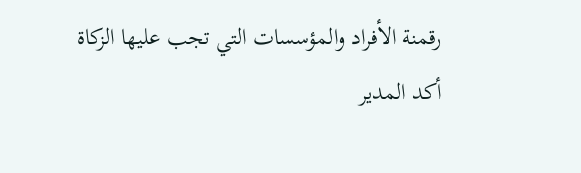رقمنة الأفراد والمؤسسات التي تجب عليها الزكاة
أكد المدير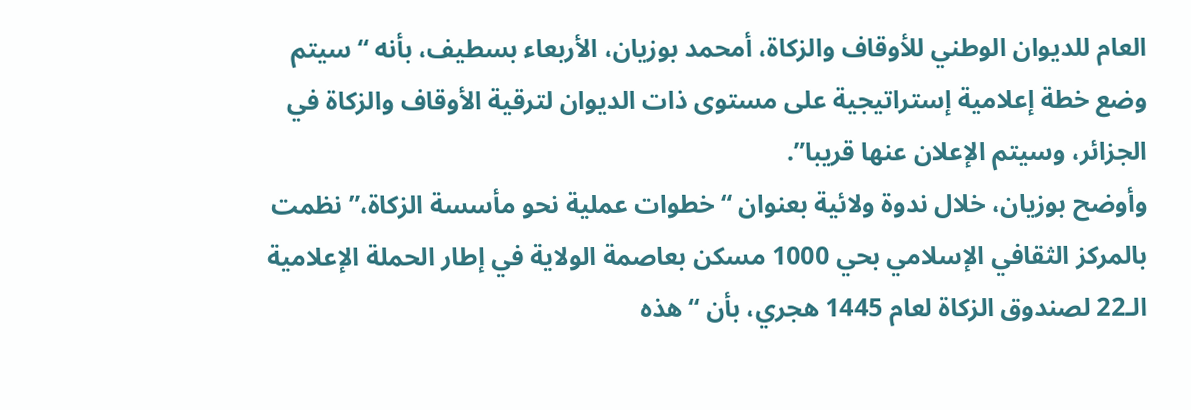العام للديوان الوطني للأوقاف والزكاة، أمحمد بوزيان، الأربعاء بسطيف، بأنه “سيتم وضع خطة إعلامية إستراتيجية على مستوى ذات الديوان لترقية الأوقاف والزكاة في الجزائر، وسيتم الإعلان عنها قريبا”.
وأوضح بوزيان، خلال ندوة ولائية بعنوان “خطوات عملية نحو مأسسة الزكاة،” نظمت بالمركز الثقافي الإسلامي بحي 1000 مسكن بعاصمة الولاية في إطار الحملة الإعلامية الـ22 لصندوق الزكاة لعام 1445 هجري، بأن “هذه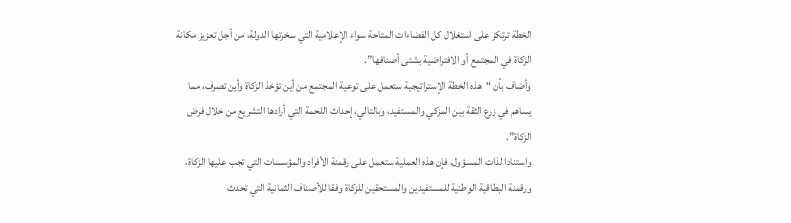الخطة ترتكز على استغلال كل الفضاءات المتاحة سواء الإعلامية التي سخرتها الدولة، من أجل تعزيز مكانة الزكاة في المجتمع أو الافتراضية بشتى أصنافها”.
وأضاف بأن “هذه الخطة الإستراتيجية ستعمل على توعية المجتمع من أين تؤخذ الزكاة وأين تصرف، مما يساهم في زرع الثقة بين المزكي والمستفيد، وبالتالي، إحداث اللحمة التي أرادها التشريع من خلال فرض الزكاة”.
واستنادا لذات المسؤول، فإن هذه العملية ستعمل على رقمنة الأفراد والمؤسسات التي تجب عليها الزكاة، ورقمنة البطاقية الوطنية للمستفيدين والمستحقين للزكاة وفقا للأصناف الثمانية التي تحدث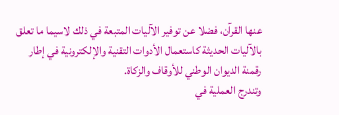عنها القرآن، فضلا عن توفير الآليات المتبعة في ذلك لاسيما ما تعلق بالآليات الحديثة كاستعمال الأدوات التقنية والإلكترونية في إطار رقمنة الديوان الوطني للأوقاف والزكاة.
وتندرج العملية في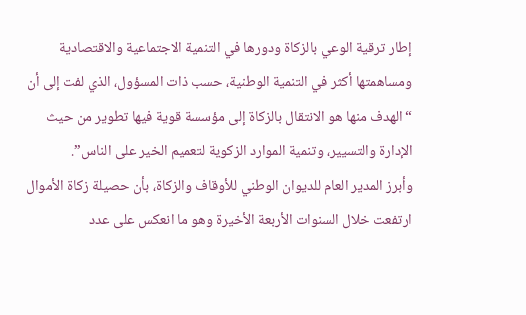إطار ترقية الوعي بالزكاة ودورها في التنمية الاجتماعية والاقتصادية ومساهمتها أكثر في التنمية الوطنية، حسب ذات المسؤول، الذي لفت إلى أن “الهدف منها هو الانتقال بالزكاة إلى مؤسسة قوية فيها تطوير من حيث الإدارة والتسيير، وتنمية الموارد الزكوية لتعميم الخير على الناس”.
وأبرز المدير العام للديوان الوطني للأوقاف والزكاة، بأن حصيلة زكاة الأموال ارتفعت خلال السنوات الأربعة الأخيرة وهو ما انعكس على عدد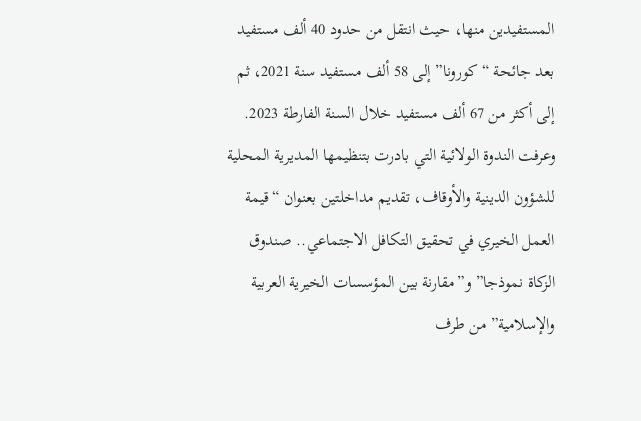المستفيدين منها، حيث انتقل من حدود 40 ألف مستفيد بعد جائحة “كورونا” إلى 58 ألف مستفيد سنة 2021، ثم إلى أكثر من 67 ألف مستفيد خلال السنة الفارطة 2023.
وعرفت الندوة الولائية التي بادرت بتنظيمها المديرية المحلية للشؤون الدينية والأوقاف، تقديم مداخلتين بعنوان “قيمة العمل الخيري في تحقيق التكافل الاجتماعي.. صندوق الزكاة نموذجا” و”مقارنة بين المؤسسات الخيرية العربية والإسلامية” من طرف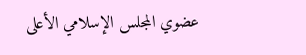عضوي المجلس الإسلامي الأعلى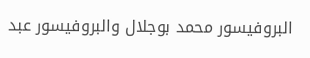البروفيسور محمد بوجلال والبروفيسور عبد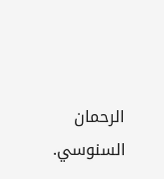الرحمان السنوسي.